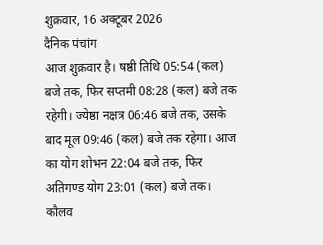शुक्रवार, 16 अक्टूबर 2026
दैनिक पंचांग
आज शुक्रवार है। षष्ठी तिथि 05:54 (कल) बजे तक, फिर सप्तमी 08:28 (कल) बजे तक रहेगी। ज्येष्ठा नक्षत्र 06:46 बजे तक, उसके बाद मूल 09:46 (कल) बजे तक रहेगा। आज का योग शोभन 22:04 बजे तक, फिर अतिगण्ड योग 23:01 (कल) बजे तक। कौलव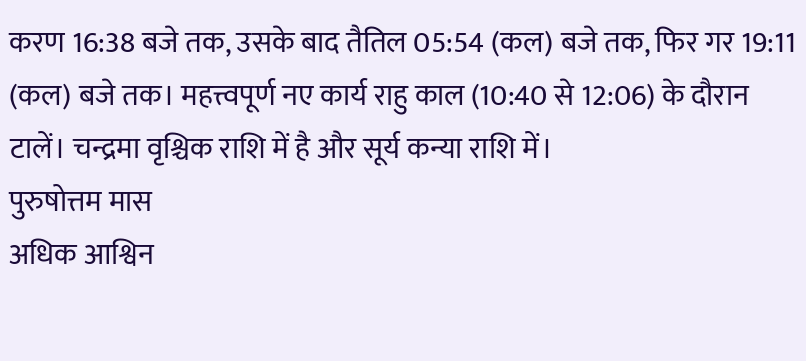करण 16:38 बजे तक, उसके बाद तैतिल 05:54 (कल) बजे तक, फिर गर 19:11 (कल) बजे तक। महत्त्वपूर्ण नए कार्य राहु काल (10:40 से 12:06) के दौरान टालें। चन्द्रमा वृश्चिक राशि में है और सूर्य कन्या राशि में।
पुरुषोत्तम मास
अधिक आश्विन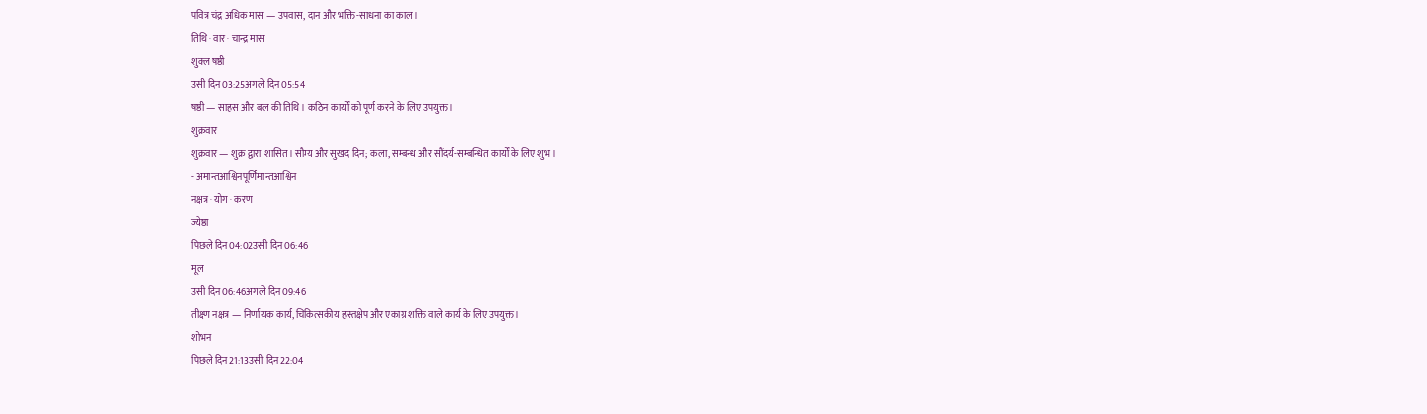पवित्र चंद्र अधिक मास — उपवास, दान और भक्ति-साधना का काल।
तिथि · वार · चान्द्र मास
शुक्ल षष्ठी
उसी दिन03:25अगले दिन05:54
षष्ठी — साहस और बल की तिथि। कठिन कार्यों को पूर्ण करने के लिए उपयुक्त।
शुक्रवार
शुक्रवार — शुक्र द्वारा शासित। सौम्य और सुखद दिन; कला, सम्बन्ध और सौंदर्य-सम्बन्धित कार्यों के लिए शुभ।
- अमान्तआश्विनपूर्णिमान्तआश्विन
नक्षत्र · योग · करण
ज्येष्ठा
पिछले दिन04:02उसी दिन06:46
मूल
उसी दिन06:46अगले दिन09:46
तीक्ष्ण नक्षत्र — निर्णायक कार्य, चिकित्सकीय हस्तक्षेप और एकाग्र शक्ति वाले कार्य के लिए उपयुक्त।
शोभन
पिछले दिन21:13उसी दिन22:04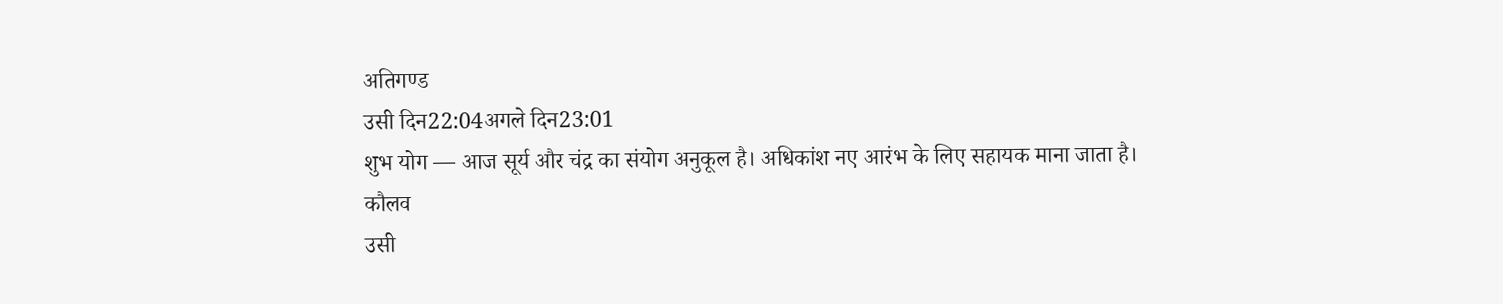अतिगण्ड
उसी दिन22:04अगले दिन23:01
शुभ योग — आज सूर्य और चंद्र का संयोग अनुकूल है। अधिकांश नए आरंभ के लिए सहायक माना जाता है।
कौलव
उसी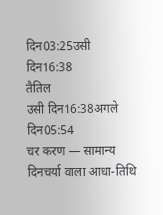दिन03:25उसी दिन16:38
तैतिल
उसी दिन16:38अगले दिन05:54
चर करण — सामान्य दिनचर्या वाला आधा-तिथि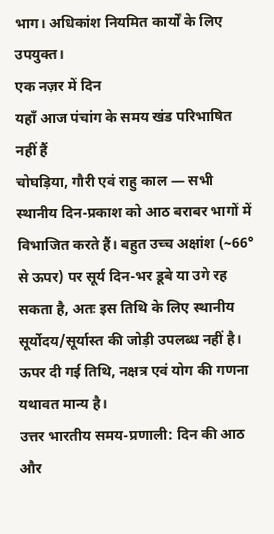भाग। अधिकांश नियमित कार्यों के लिए उपयुक्त।
एक नज़र में दिन
यहाँ आज पंचांग के समय खंड परिभाषित नहीं हैं
चोघड़िया, गौरी एवं राहु काल — सभी स्थानीय दिन-प्रकाश को आठ बराबर भागों में विभाजित करते हैं। बहुत उच्च अक्षांश (~66° से ऊपर) पर सूर्य दिन-भर डूबे या उगे रह सकता है, अतः इस तिथि के लिए स्थानीय सूर्योदय/सूर्यास्त की जोड़ी उपलब्ध नहीं है। ऊपर दी गई तिथि, नक्षत्र एवं योग की गणना यथावत मान्य है।
उत्तर भारतीय समय-प्रणाली: दिन की आठ और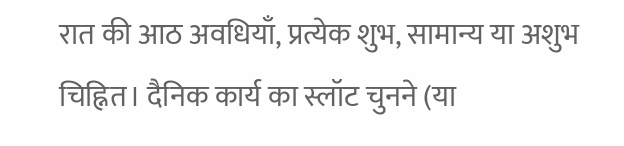रात की आठ अवधियाँ, प्रत्येक शुभ, सामान्य या अशुभ चिह्नित। दैनिक कार्य का स्लॉट चुनने (या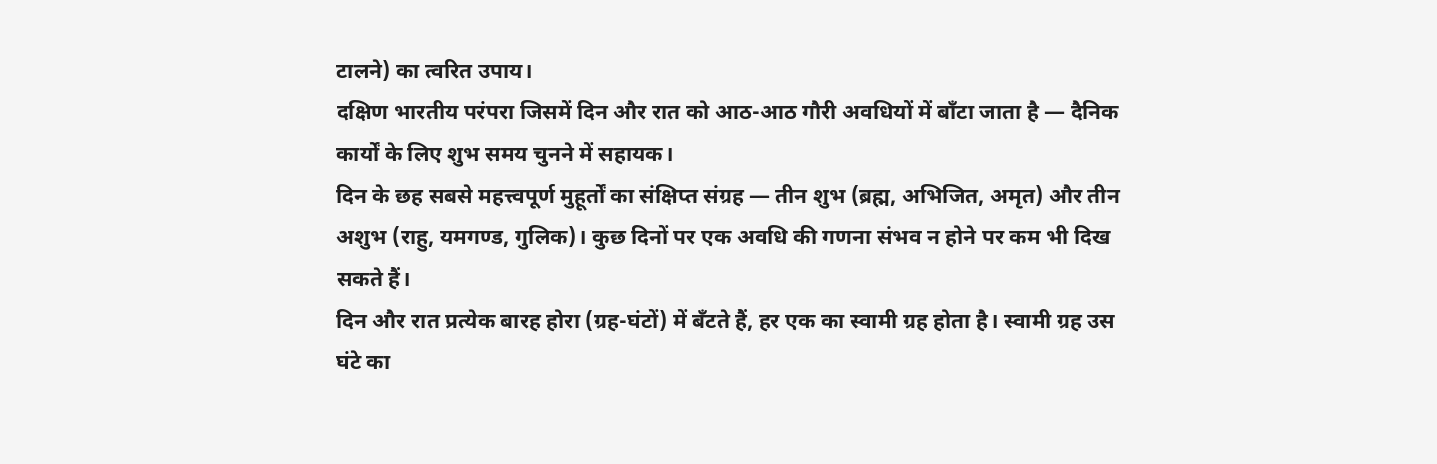टालने) का त्वरित उपाय।
दक्षिण भारतीय परंपरा जिसमें दिन और रात को आठ-आठ गौरी अवधियों में बाँटा जाता है — दैनिक कार्यों के लिए शुभ समय चुनने में सहायक।
दिन के छह सबसे महत्त्वपूर्ण मुहूर्तों का संक्षिप्त संग्रह — तीन शुभ (ब्रह्म, अभिजित, अमृत) और तीन अशुभ (राहु, यमगण्ड, गुलिक)। कुछ दिनों पर एक अवधि की गणना संभव न होने पर कम भी दिख सकते हैं।
दिन और रात प्रत्येक बारह होरा (ग्रह-घंटों) में बँटते हैं, हर एक का स्वामी ग्रह होता है। स्वामी ग्रह उस घंटे का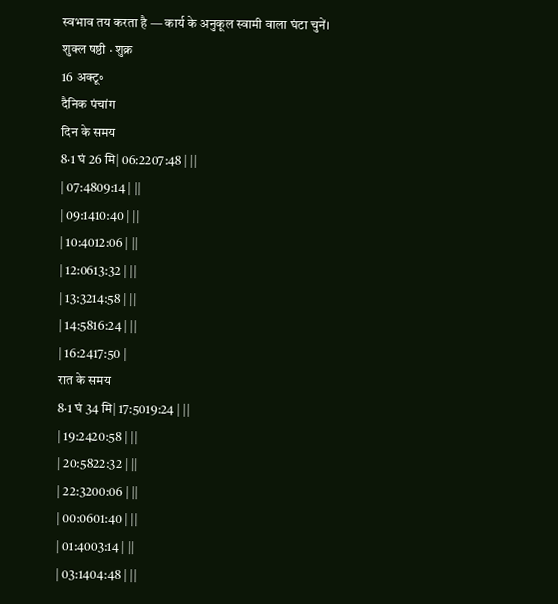स्वभाव तय करता है — कार्य के अनुकूल स्वामी वाला घंटा चुनें।
शुक्ल षष्ठी · शुक्र
16 अक्टू॰
दैनिक पंचांग
दिन के समय
8·1 घं 26 मि| 06:2207:48 | ||
| 07:4809:14 | ||
| 09:1410:40 | ||
| 10:4012:06 | ||
| 12:0613:32 | ||
| 13:3214:58 | ||
| 14:5816:24 | ||
| 16:2417:50 |
रात के समय
8·1 घं 34 मि| 17:5019:24 | ||
| 19:2420:58 | ||
| 20:5822:32 | ||
| 22:3200:06 | ||
| 00:0601:40 | ||
| 01:4003:14 | ||
| 03:1404:48 | ||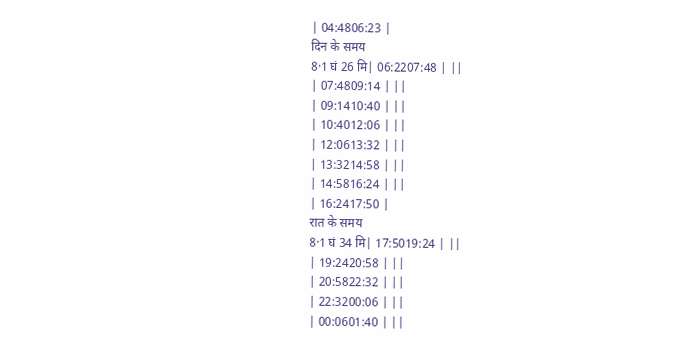| 04:4806:23 |
दिन के समय
8·1 घं 26 मि| 06:2207:48 | ||
| 07:4809:14 | ||
| 09:1410:40 | ||
| 10:4012:06 | ||
| 12:0613:32 | ||
| 13:3214:58 | ||
| 14:5816:24 | ||
| 16:2417:50 |
रात के समय
8·1 घं 34 मि| 17:5019:24 | ||
| 19:2420:58 | ||
| 20:5822:32 | ||
| 22:3200:06 | ||
| 00:0601:40 | ||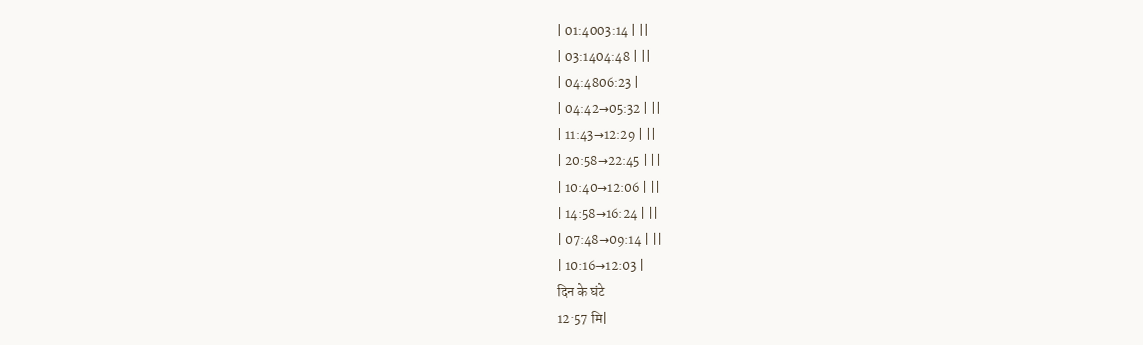| 01:4003:14 | ||
| 03:1404:48 | ||
| 04:4806:23 |
| 04:42→05:32 | ||
| 11:43→12:29 | ||
| 20:58→22:45 | ||
| 10:40→12:06 | ||
| 14:58→16:24 | ||
| 07:48→09:14 | ||
| 10:16→12:03 |
दिन के घंटे
12·57 मि|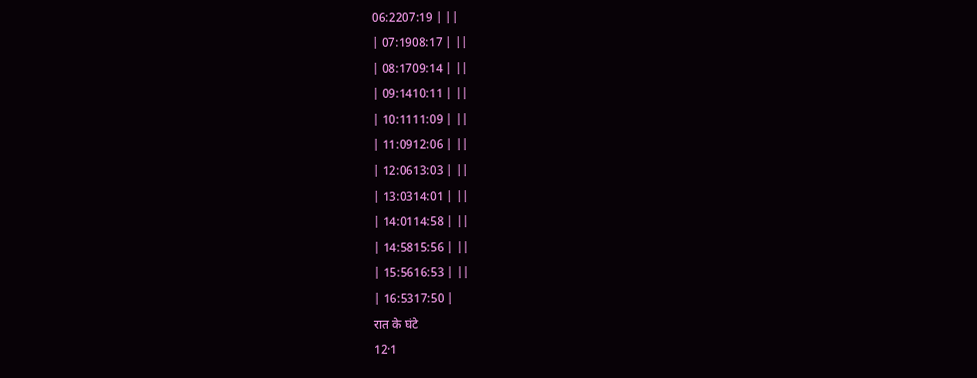06:2207:19 | ||
| 07:1908:17 | ||
| 08:1709:14 | ||
| 09:1410:11 | ||
| 10:1111:09 | ||
| 11:0912:06 | ||
| 12:0613:03 | ||
| 13:0314:01 | ||
| 14:0114:58 | ||
| 14:5815:56 | ||
| 15:5616:53 | ||
| 16:5317:50 |
रात के घंटे
12·1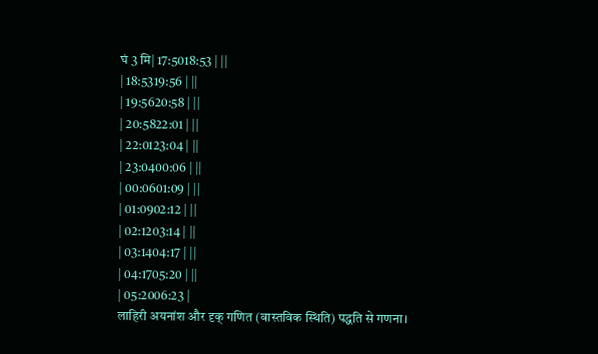घं 3 मि| 17:5018:53 | ||
| 18:5319:56 | ||
| 19:5620:58 | ||
| 20:5822:01 | ||
| 22:0123:04 | ||
| 23:0400:06 | ||
| 00:0601:09 | ||
| 01:0902:12 | ||
| 02:1203:14 | ||
| 03:1404:17 | ||
| 04:1705:20 | ||
| 05:2006:23 |
लाहिरी अयनांश और दृक् गणित (वास्तविक स्थिति) पद्धति से गणना।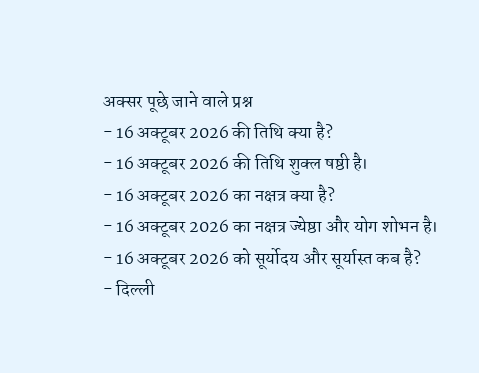अक्सर पूछे जाने वाले प्रश्न
- 16 अक्टूबर 2026 की तिथि क्या है?
- 16 अक्टूबर 2026 की तिथि शुक्ल षष्ठी है।
- 16 अक्टूबर 2026 का नक्षत्र क्या है?
- 16 अक्टूबर 2026 का नक्षत्र ज्येष्ठा और योग शोभन है।
- 16 अक्टूबर 2026 को सूर्योदय और सूर्यास्त कब है?
- दिल्ली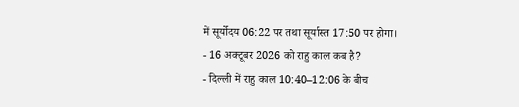में सूर्योदय 06:22 पर तथा सूर्यास्त 17:50 पर होगा।
- 16 अक्टूबर 2026 को राहु काल कब है?
- दिल्ली में राहु काल 10:40–12:06 के बीच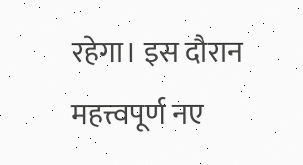रहेगा। इस दौरान महत्त्वपूर्ण नए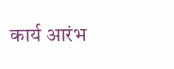कार्य आरंभ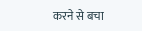करने से बचा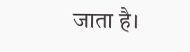जाता है।